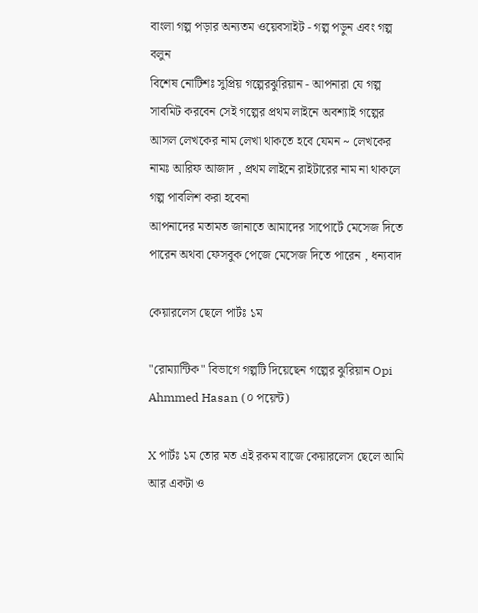বাংলা গল্প পড়ার অন্যতম ওয়েবসাইট - গল্প পড়ুন এবং গল্প বলুন
বিশেষ নোটিশঃ সুপ্রিয় গল্পেরঝুরিয়ান - আপনারা যে গল্প সাবমিট করবেন সেই গল্পের প্রথম লাইনে অবশ্যাই গল্পের আসল লেখকের নাম লেখা থাকতে হবে যেমন ~ লেখকের নামঃ আরিফ আজাদ , প্রথম লাইনে রাইটারের নাম না থাকলে গল্প পাবলিশ করা হবেনা
আপনাদের মতামত জানাতে আমাদের সাপোর্টে মেসেজ দিতে পারেন অথবা ফেসবুক পেজে মেসেজ দিতে পারেন , ধন্যবাদ

কেয়ারলেস ছেলে পার্টঃ ১ম

"রোম্যান্টিক" বিভাগে গল্পটি দিয়েছেন গল্পের ঝুরিয়ান Opi Ahmmed Hasan (০ পয়েন্ট)

X পার্টঃ ১ম তোর মত এই রকম বাজে কেয়ারলেস ছেলে আমি আর একটা ও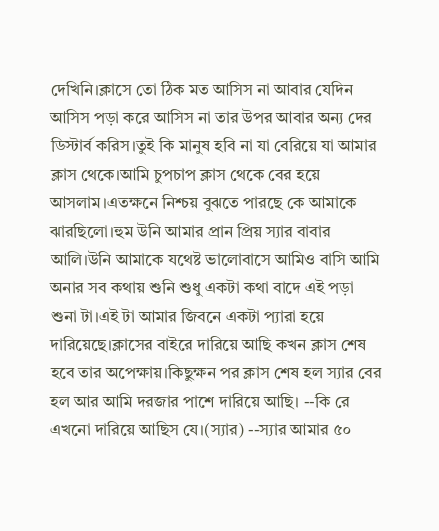দেখিনি।ক্লাসে তো ঠিক মত আসিস না আবার যেদিন আসিস পড়া করে আসিস না তার উপর আবার অন্য দের ডিস্টার্ব করিস।তুই কি মানুষ হবি না যা বেরিয়ে যা আমার ক্লাস থেকে।আমি চুপচাপ ক্লাস থেকে বের হয়ে আসলাম।এতক্ষনে নিশ্চয় বুঝতে পারছে কে আমাকে ঝারছিলো।হুম উনি আমার প্রান প্রিয় স্যার বাবার আলি।উনি আমাকে যথেষ্ট ভালোবাসে আমিও বাসি আমি অনার সব কথায় শুনি শুধু একটা কথা বাদে এই পড়া শুনা টা।এই টা আমার জিবনে একটা প্যারা হয়ে দারিয়েছে।ক্লাসের বাইরে দারিয়ে আছি কখন ক্লাস শেষ হবে তার অপেক্ষায়।কিছুক্ষন পর ক্লাস শেষ হল স্যার বের হল আর আমি দরজার পাশে দারিয়ে আছি। --কি রে এখনো দারিয়ে আছিস যে।(স্যার) --স্যার আমার ৫০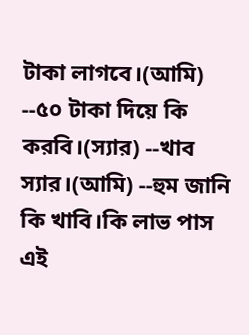টাকা লাগবে।(আমি) --৫০ টাকা দিয়ে কি করবি।(স্যার) --খাব স্যার।(আমি) --হুম জানি কি খাবি।কি লাভ পাস এই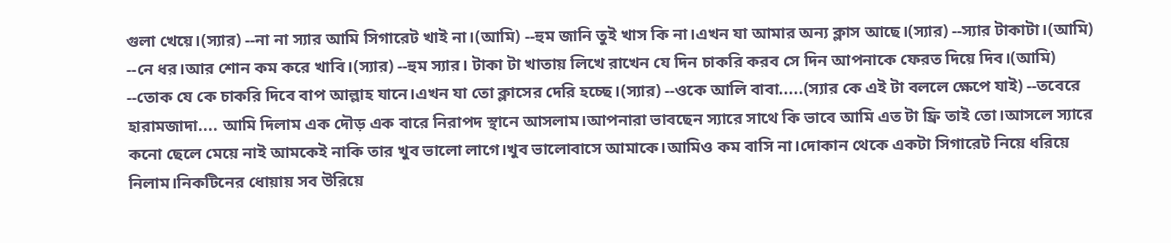গুলা খেয়ে।(স্যার) --না না স্যার আমি সিগারেট খাই না।(আমি) --হুম জানি তুই খাস কি না।এখন যা আমার অন্য ক্লাস আছে।(স্যার) --স্যার টাকাটা।(আমি) --নে ধর।আর শোন কম করে খাবি।(স্যার) --হুম স্যার। টাকা টা খাতায় লিখে রাখেন যে দিন চাকরি করব সে দিন আপনাকে ফেরত দিয়ে দিব।(আমি) --তোক যে কে চাকরি দিবে বাপ আল্লাহ যানে।এখন যা তো ক্লাসের দেরি হচ্ছে।(স্যার) --ওকে আলি বাবা.....(স্যার কে এই টা বললে ক্ষেপে যাই) --তবেরে হারামজাদা.... আমি দিলাম এক দৌড় এক বারে নিরাপদ স্থানে আসলাম।আপনারা ভাবছেন স্যারে সাথে কি ভাবে আমি এত টা ফ্রি তাই তো।আসলে স্যারে কনো ছেলে মেয়ে নাই আমকেই নাকি তার খুব ভালো লাগে।খুব ভালোবাসে আমাকে।আমিও কম বাসি না।দোকান থেকে একটা সিগারেট নিয়ে ধরিয়ে নিলাম।নিকটিনের ধোয়ায় সব উরিয়ে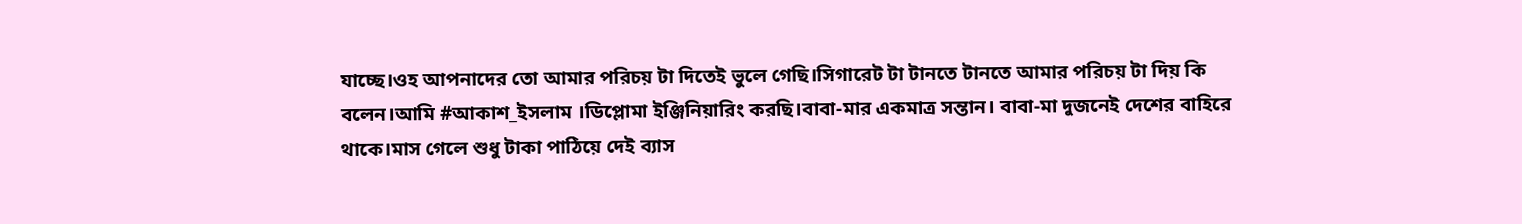যাচ্ছে।ওহ আপনাদের তো আমার পরিচয় টা দিতেই ভুলে গেছি।সিগারেট টা টানতে টানতে আমার পরিচয় টা দিয় কি বলেন।আমি #আকাশ_ইসলাম ।ডিপ্লোমা ইঞ্জিনিয়ারিং করছি।বাবা-মার একমাত্র সন্তান। বাবা-মা দুজনেই দেশের বাহিরে থাকে।মাস গেলে শুধু টাকা পাঠিয়ে দেই ব্যাস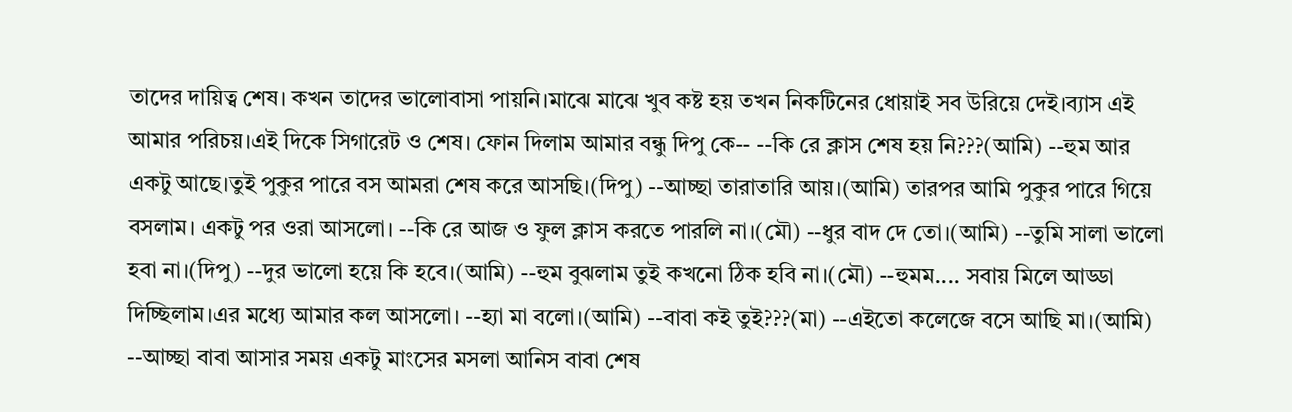তাদের দায়িত্ব শেষ। কখন তাদের ভালোবাসা পায়নি।মাঝে মাঝে খুব কষ্ট হয় তখন নিকটিনের ধোয়াই সব উরিয়ে দেই।ব্যাস এই আমার পরিচয়।এই দিকে সিগারেট ও শেষ। ফোন দিলাম আমার বন্ধু দিপু কে-- --কি রে ক্লাস শেষ হয় নি???(আমি) --হুম আর একটু আছে।তুই পুকুর পারে বস আমরা শেষ করে আসছি।(দিপু) --আচ্ছা তারাতারি আয়।(আমি) তারপর আমি পুকুর পারে গিয়ে বসলাম। একটু পর ওরা আসলো। --কি রে আজ ও ফুল ক্লাস করতে পারলি না।(মৌ) --ধুর বাদ দে তো।(আমি) --তুমি সালা ভালো হবা না।(দিপু) --দুর ভালো হয়ে কি হবে।(আমি) --হুম বুঝলাম তুই কখনো ঠিক হবি না।(মৌ) --হুমম.... সবায় মিলে আড্ডা দিচ্ছিলাম।এর মধ্যে আমার কল আসলো। --হ্যা মা বলো।(আমি) --বাবা কই তুই???(মা) --এইতো কলেজে বসে আছি মা।(আমি) --আচ্ছা বাবা আসার সময় একটু মাংসের মসলা আনিস বাবা শেষ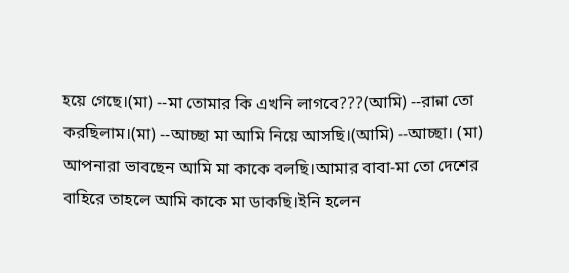হয়ে গেছে।(মা) --মা তোমার কি এখনি লাগবে???(আমি) --রান্না তো করছিলাম।(মা) --আচ্ছা মা আমি নিয়ে আসছি।(আমি) --আচ্ছা। (মা) আপনারা ভাবছেন আমি মা কাকে বলছি।আমার বাবা-মা তো দেশের বাহিরে তাহলে আমি কাকে মা ডাকছি।ইনি হলেন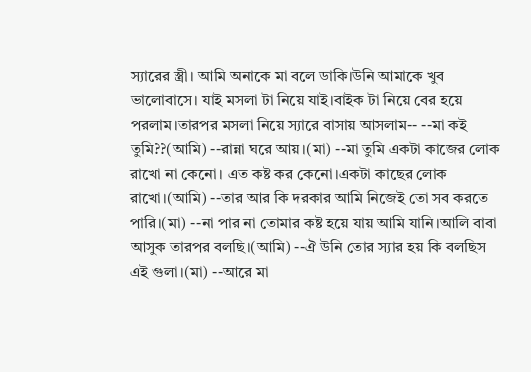স্যারের স্ত্রী। আমি অনাকে মা বলে ডাকি।উনি আমাকে খুব ভালোবাসে। যাই মসলা টা নিয়ে যাই।বাইক টা নিয়ে বের হয়ে পরলাম।তারপর মসলা নিয়ে স্যারে বাসায় আসলাম-- --মা কই তুমি??(আমি) --রান্না ঘরে আয়।(মা) --মা তুমি একটা কাজের লোক রাখো না কেনো। এত কষ্ট কর কেনো।একটা কাছের লোক রাখো।(আমি) --তার আর কি দরকার আমি নিজেই তো সব করতে পারি।(মা) --না পার না তোমার কষ্ট হয়ে যায় আমি যানি।আলি বাবা আসুক তারপর বলছি।(আমি) --ঐ উনি তোর স্যার হয় কি বলছিস এই গুলা।(মা) --আরে মা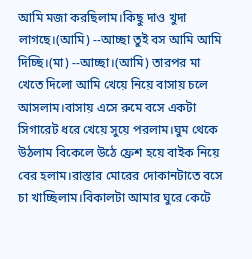আমি মজা করছিলাম।কিছু দাও খুদা লাগছে।(আমি) --আচ্ছা তুই বস আমি আমি দিচ্ছি।(মা) --আচ্ছা।(আমি) তারপর মা খেতে দিলো আমি খেয়ে নিয়ে বাসায় চলে আসলাম।বাসায় এসে রুমে বসে একটা সিগারেট ধরে খেয়ে সুয়ে পরলাম।ঘুম থেকে উঠলাম বিকেলে উঠে ফ্রেশ হয়ে বাইক নিয়ে বের হলাম।রাস্তার মোরের দোকানটাতে বসে চা খাচ্ছিলাম।বিকালটা আমার ঘুরে কেটে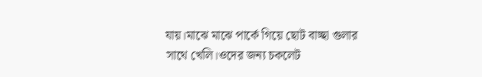যায়।মাঝে মাঝে পার্কে গিয়ে ছোট বাচ্ছা গুলার সাথে খেলি।ওদের জন্য চকলেট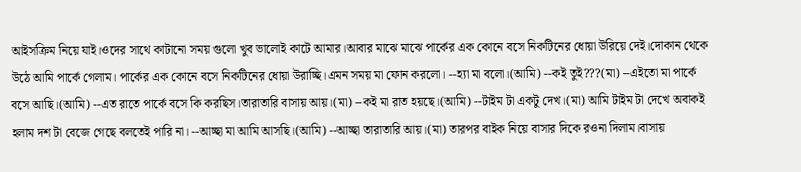আইসক্রিম নিয়ে যাই।ওদের সাথে কাটানো সময় গুলো খুব ভালোই কাটে আমার।আবার মাঝে মাঝে পার্কের এক কোনে বসে নিকটিনের ধোয়া উরিয়ে দেই।দোকান থেকে উঠে আমি পার্কে গেলাম। পার্কের এক কোনে বসে নিকটিনের ধোয়া উরাচ্ছি।এমন সময় মা ফোন করলো। --হ্যা মা বলো।(আমি) --কই তুই???(মা) --এইতো মা পার্কে বসে আছি।(আমি) --এত রাতে পার্কে বসে কি করছিস।তারাতারি বাসায় আয়।(মা) --কই মা রাত হয়ছে।(আমি) --টাইম টা একটু দেখ।(মা) আমি টাইম টা দেখে অবাকই হলাম দশ টা বেজে গেছে বলতেই পারি না। --আচ্ছা মা আমি আসছি।(আমি) --আচ্ছা তারাতারি আয়।(মা) তারপর বাইক নিয়ে বাসার দিকে রওনা দিলাম।বাসায়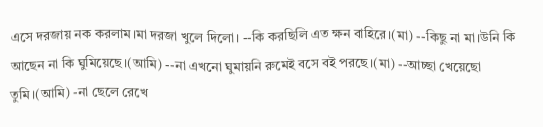এসে দরজায় নক করলাম।মা দরজা খুলে দিলো। --কি করছিলি এত ক্ষন বাহিরে।(মা) --কিছু না মা।উনি কি আছেন না কি ঘুমিয়েছে।(আমি) --না এখনো ঘুমায়নি রুমেই বসে বই পরছে।(মা) --আচ্ছা খেয়েছো তুমি।(আমি) -না ছেলে রেখে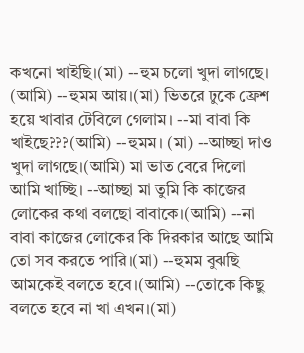কখনো খাইছি।(মা) --হুম চলো খুদা লাগছে। (আমি) --হুমম আয়।(মা) ভিতরে ঢুকে ফ্রেশ হয়ে খাবার টেবিলে গেলাম। --মা বাবা কি খাইছে???(আমি) --হুমম। (মা) --আচ্ছা দাও খুদা লাগছে।(আমি) মা ভাত বেরে দিলো আমি খাচ্ছি। --আচ্ছা মা তুমি কি কাজের লোকের কথা বলছো বাবাকে।(আমি) --না বাবা কাজের লোকের কি দিরকার আছে আমি তো সব করতে পারি।(মা) --হুমম বুঝছি আমকেই বলতে হবে।(আমি) --তোকে কিছু বলতে হবে না খা এখন।(মা)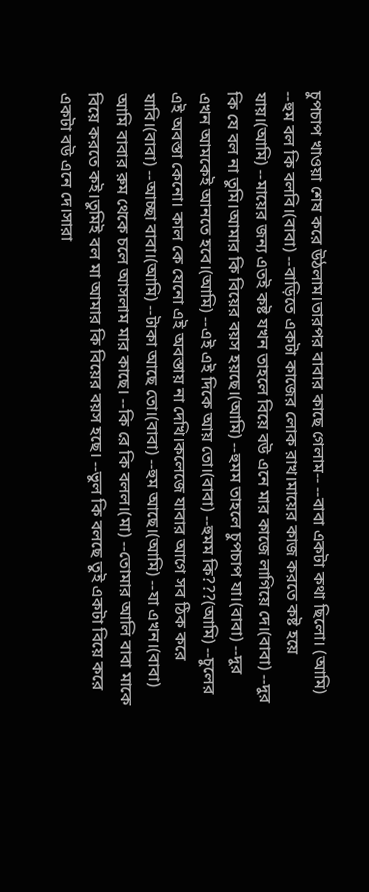চুপচাপ খাওয়া শেষ করে উঠলাম।তারপর বাবার কাছে গেলাম-- --বাবা একটা কথা ছিলো। (আমি) --হুম বল কি বলবি।(বাবা) --বাড়িতে একটা কাজের লোক রাখ।মায়ের কাজ করতে কষ্ট হয়ে যায়।(আমি) --মায়ের জন্য এতই কষ্ট যখন তাহলে বিয়ে বউ এনে মার কাজে লাগিয়ে দে।(বাবা) --দুর কি যে বল না তুমি।আমার কি বিয়ের বয়স হয়ছে।(আমি) --হুমম তাহলে চুপচাপ যা।(বাবা) --দুর এখন আমকেই আনতে হবে।(আমি) --এই এই দিকে আয় তো।(বাবা) --হুমম কি???(আমি) --চুলের এই অবস্তা কেনো। কাল কে যেনো এই অবস্তায় না দেখি।কলেজে যাবার আগে সব ঠিক করে যাবি।(বাবা) --আচ্ছা বাবা।(আমি) --টাকা আছে তো।(বাবা) --হুম আছে।(আমি) --যা এখন।(বাবা) আমি বাবার রুম থেকে চলে আসলাম মার কাছে। --কি রে কি বলল।(মা) --তোমার আলি বাবা মাকে বিয়ে করতে কই।তুমিই বল মা আমার কি বিয়ের বয়স হছে। --ভুল কি বলছে তুই একটা বিয়ে করে একটা বউ এনে দে।সারা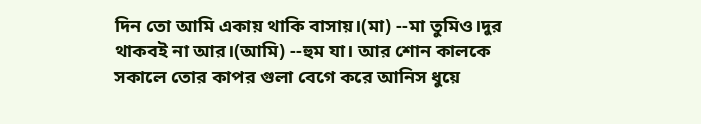দিন তো আমি একায় থাকি বাসায়।(মা) --মা তুমিও।দুর থাকবই না আর।(আমি) --হুম যা। আর শোন কালকে সকালে তোর কাপর গুলা বেগে করে আনিস ধুয়ে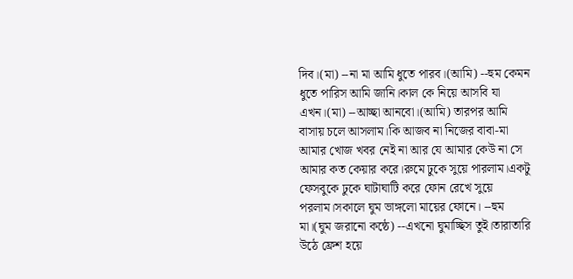দিব।(মা) --না মা আমি ধুতে পারব।(আমি) --হুম কেমন ধুতে পারিস আমি জানি।কাল কে নিয়ে আসবি যা এখন।(মা) --আচ্ছা আনবো।(আমি) তারপর আমি বাসায় চলে আসলাম।কি আজব না নিজের বাবা-মা আমার খোজ খবর নেই না আর যে আমার কেউ না সে আমার কত কেয়ার করে।রুমে ঢুকে সুয়ে পারলাম।একটু ফেসবুকে ঢুকে ঘাটাঘাটি করে ফোন রেখে সুয়ে পরলাম।সকালে ঘুম ভাঙ্গলো মায়ের ফোনে। --হুম মা।(ঘুম জরানো কন্ঠে) --এখনো ঘুমাচ্ছিস তুই।তারাতারি উঠে ফ্রেশ হয়ে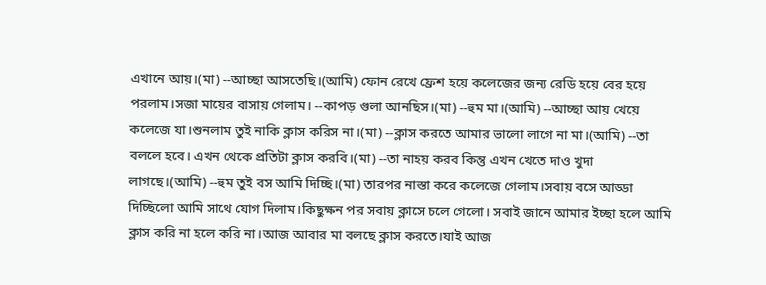এখানে আয়।(মা) --আচ্ছা আসতেছি।(আমি) ফোন রেখে ফ্রেশ হয়ে কলেজের জন্য রেডি হয়ে বের হয়ে পরলাম।সজা মায়ের বাসায় গেলাম। --কাপড় গুলা আনছিস।(মা) --হুম মা।(আমি) --আচ্ছা আয় খেয়ে কলেজে যা।শুনলাম তুই নাকি ক্লাস করিস না।(মা) --ক্লাস করতে আমার ভালো লাগে না মা।(আমি) --তা বললে হবে। এখন থেকে প্রতিটা ক্লাস করবি।(মা) --তা নাহয় করব কিন্তু এখন খেতে দাও খুদা লাগছে।(আমি) --হুম তুই বস আমি দিচ্ছি।(মা) তারপর নাস্তা করে কলেজে গেলাম।সবায় বসে আড্ডা দিচ্ছিলো আমি সাথে যোগ দিলাম।কিছুক্ষন পর সবায় ক্লাসে চলে গেলো। সবাই জানে আমার ইচ্ছা হলে আমি ক্লাস করি না হলে করি না।আজ আবার মা বলছে ক্লাস করতে।যাই আজ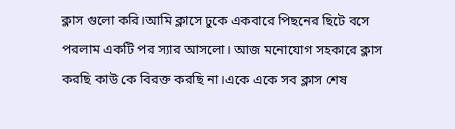ক্লাস গুলো করি।আমি ক্লাসে ঢুকে একবারে পিছনের ছিটে বসে পরলাম একটি পর স্যার আসলো। আজ মনোযোগ সহকারে ক্লাস করছি কাউ কে বিরক্ত করছি না।একে একে সব ক্লাস শেষ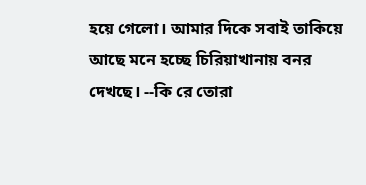হয়ে গেলো। আমার দিকে সবাই তাকিয়ে আছে মনে হচ্ছে চিরিয়াখানায় বনর দেখছে। --কি রে তোরা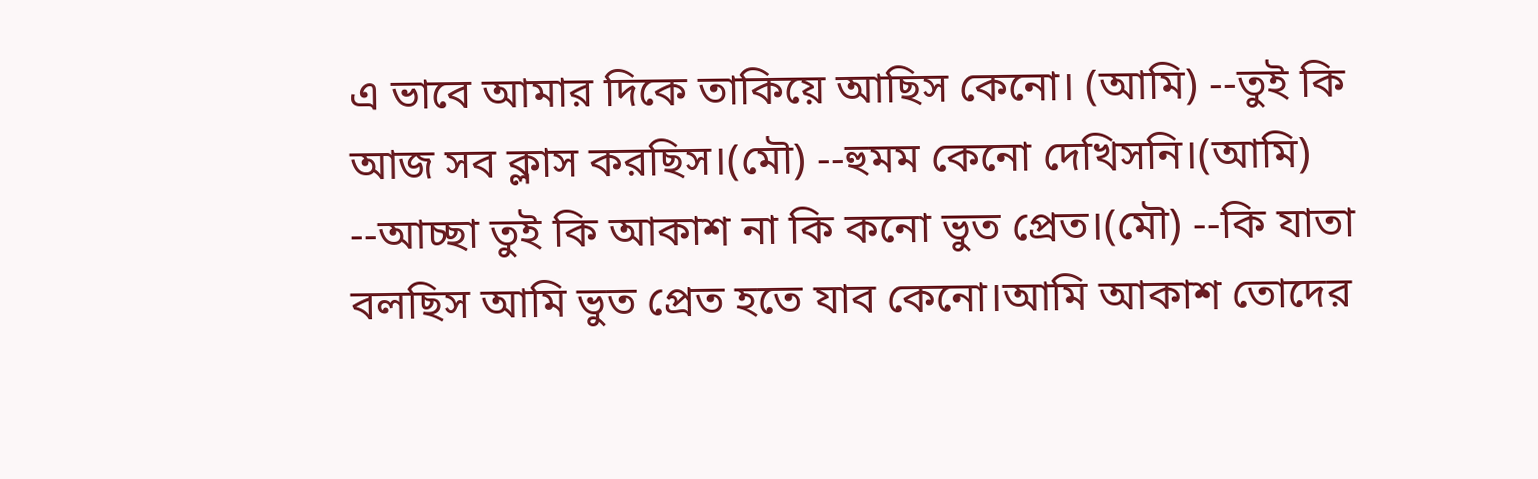এ ভাবে আমার দিকে তাকিয়ে আছিস কেনো। (আমি) --তুই কি আজ সব ক্লাস করছিস।(মৌ) --হুমম কেনো দেখিসনি।(আমি) --আচ্ছা তুই কি আকাশ না কি কনো ভুত প্রেত।(মৌ) --কি যাতা বলছিস আমি ভুত প্রেত হতে যাব কেনো।আমি আকাশ তোদের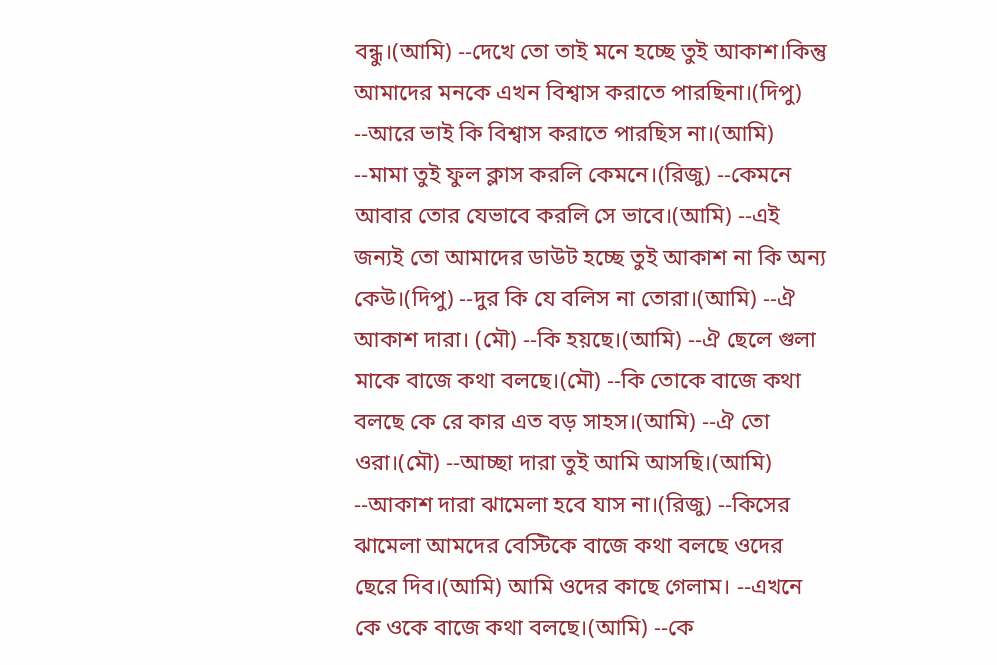বন্ধু।(আমি) --দেখে তো তাই মনে হচ্ছে তুই আকাশ।কিন্তু আমাদের মনকে এখন বিশ্বাস করাতে পারছিনা।(দিপু) --আরে ভাই কি বিশ্বাস করাতে পারছিস না।(আমি) --মামা তুই ফুল ক্লাস করলি কেমনে।(রিজু) --কেমনে আবার তোর যেভাবে করলি সে ভাবে।(আমি) --এই জন্যই তো আমাদের ডাউট হচ্ছে তুই আকাশ না কি অন্য কেউ।(দিপু) --দুর কি যে বলিস না তোরা।(আমি) --ঐ আকাশ দারা। (মৌ) --কি হয়ছে।(আমি) --ঐ ছেলে গুলা মাকে বাজে কথা বলছে।(মৌ) --কি তোকে বাজে কথা বলছে কে রে কার এত বড় সাহস।(আমি) --ঐ তো ওরা।(মৌ) --আচ্ছা দারা তুই আমি আসছি।(আমি) --আকাশ দারা ঝামেলা হবে যাস না।(রিজু) --কিসের ঝামেলা আমদের বেস্টিকে বাজে কথা বলছে ওদের ছেরে দিব।(আমি) আমি ওদের কাছে গেলাম। --এখনে কে ওকে বাজে কথা বলছে।(আমি) --কে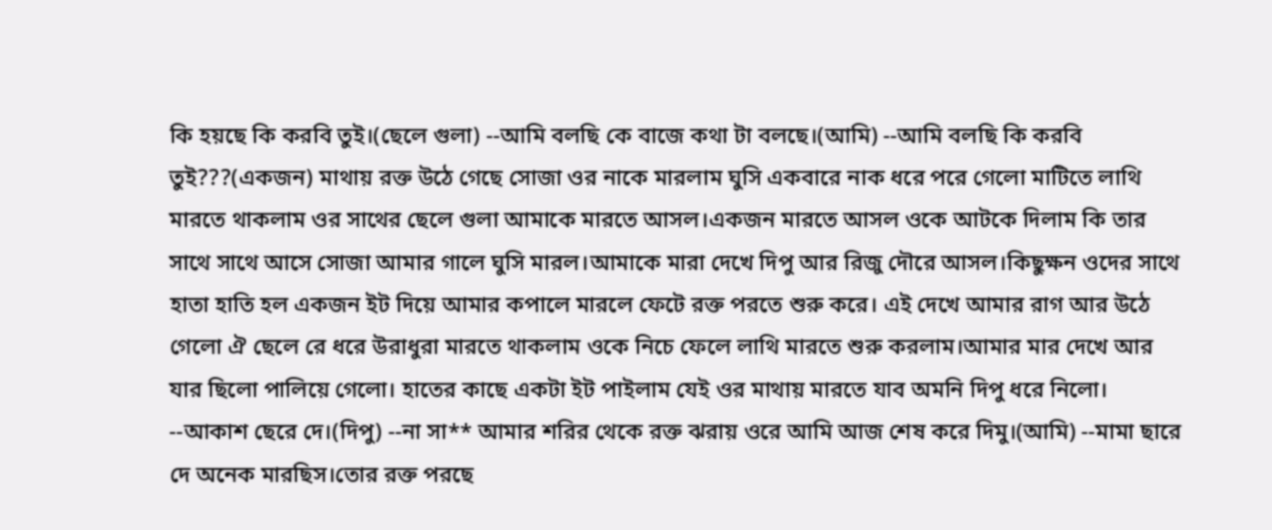কি হয়ছে কি করবি তুই।(ছেলে গুলা) --আমি বলছি কে বাজে কথা টা বলছে।(আমি) --আমি বলছি কি করবি তুই???(একজন) মাথায় রক্ত উঠে গেছে সোজা ওর নাকে মারলাম ঘুসি একবারে নাক ধরে পরে গেলো মাটিতে লাথি মারতে থাকলাম ওর সাথের ছেলে গুলা আমাকে মারতে আসল।একজন মারতে আসল ওকে আটকে দিলাম কি তার সাথে সাথে আসে সোজা আমার গালে ঘুসি মারল।আমাকে মারা দেখে দিপু আর রিজু দৌরে আসল।কিছুক্ষন ওদের সাথে হাতা হাতি হল একজন ইট দিয়ে আমার কপালে মারলে ফেটে রক্ত পরতে শুরু করে। এই দেখে আমার রাগ আর উঠে গেলো ঐ ছেলে রে ধরে উরাধুরা মারতে থাকলাম ওকে নিচে ফেলে লাথি মারতে শুরু করলাম।আমার মার দেখে আর যার ছিলো পালিয়ে গেলো। হাতের কাছে একটা ইট পাইলাম যেই ওর মাথায় মারতে যাব অমনি দিপু ধরে নিলো। --আকাশ ছেরে দে।(দিপু) --না সা** আমার শরির থেকে রক্ত ঝরায় ওরে আমি আজ শেষ করে দিমু।(আমি) --মামা ছারে দে অনেক মারছিস।তোর রক্ত পরছে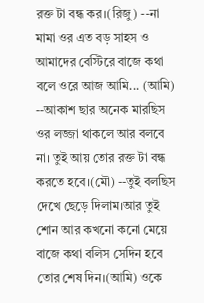রক্ত টা বন্ধ কর।(রিজু) --না মামা ওর এত বড় সাহস ও আমাদের বেস্টিরে বাজে কথা বলে ওরে আজ আমি... (আমি) --আকাশ ছার অনেক মারছিস ওর লজ্জা থাকলে আর বলবে না। তুই আয় তোর রক্ত টা বন্ধ করতে হবে।(মৌ) --তুই বলছিস দেখে ছেড়ে দিলাম।আর তুই শোন আর কখনো কনো মেয়ে বাজে কথা বলিস সেদিন হবে তোর শেষ দিন।(আমি) ওকে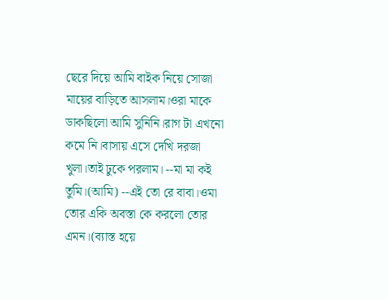ছেরে দিয়ে আমি বাইক নিয়ে সোজা মায়ের বাড়িতে আসলাম।ওরা মাকে ডাকছিলো আমি সুনিনি।রাগ টা এখনো কমে নি।বাসায় এসে দেখি দরজা খুলা।তাই ঢুকে পরলাম। --মা মা কই তুমি।(আমি) --এই তো রে বাবা।ওমা তোর একি অবস্তা কে করলো তোর এমন।(ব্যাস্ত হয়ে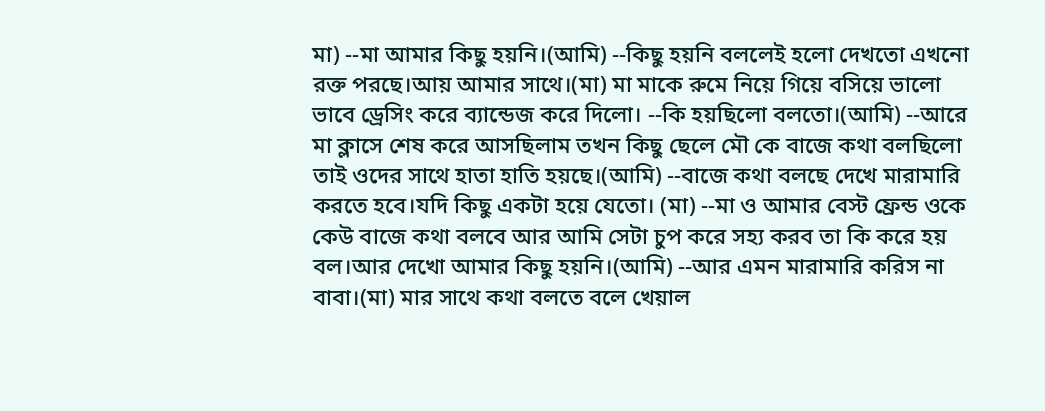মা) --মা আমার কিছু হয়নি।(আমি) --কিছু হয়নি বললেই হলো দেখতো এখনো রক্ত পরছে।আয় আমার সাথে।(মা) মা মাকে রুমে নিয়ে গিয়ে বসিয়ে ভালো ভাবে ড্রেসিং করে ব্যান্ডেজ করে দিলো। --কি হয়ছিলো বলতো।(আমি) --আরে মা ক্লাসে শেষ করে আসছিলাম তখন কিছু ছেলে মৌ কে বাজে কথা বলছিলো তাই ওদের সাথে হাতা হাতি হয়ছে।(আমি) --বাজে কথা বলছে দেখে মারামারি করতে হবে।যদি কিছু একটা হয়ে যেতো। (মা) --মা ও আমার বেস্ট ফ্রেন্ড ওকে কেউ বাজে কথা বলবে আর আমি সেটা চুপ করে সহ্য করব তা কি করে হয় বল।আর দেখো আমার কিছু হয়নি।(আমি) --আর এমন মারামারি করিস না বাবা।(মা) মার সাথে কথা বলতে বলে খেয়াল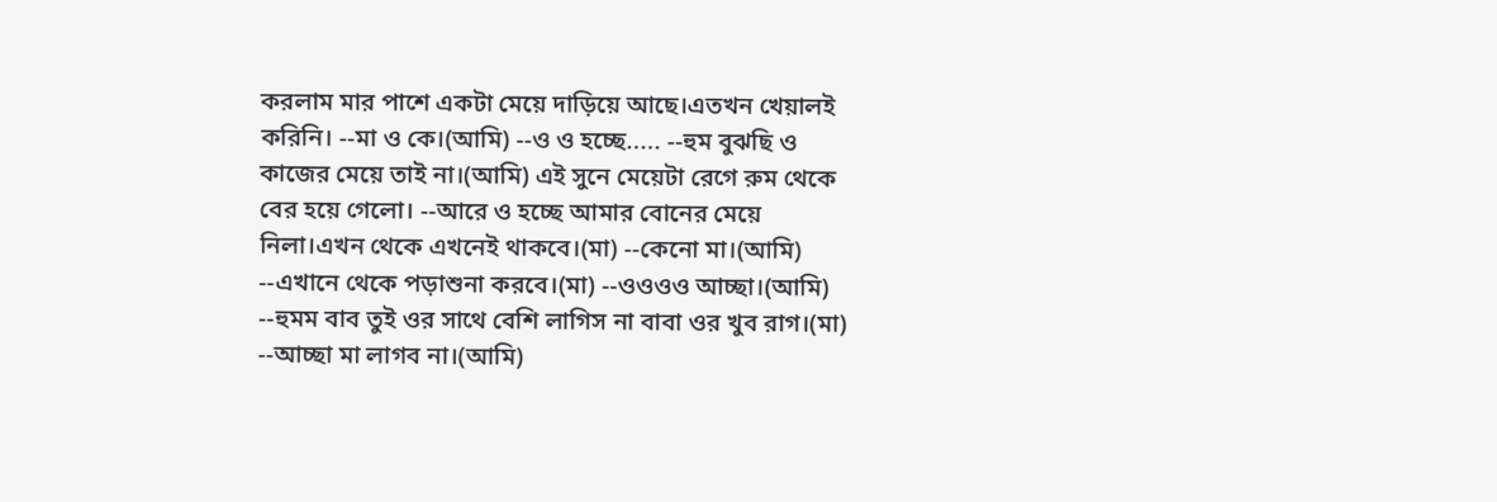করলাম মার পাশে একটা মেয়ে দাড়িয়ে আছে।এতখন খেয়ালই করিনি। --মা ও কে।(আমি) --ও ও হচ্ছে..... --হুম বুঝছি ও কাজের মেয়ে তাই না।(আমি) এই সুনে মেয়েটা রেগে রুম থেকে বের হয়ে গেলো। --আরে ও হচ্ছে আমার বোনের মেয়ে নিলা।এখন থেকে এখনেই থাকবে।(মা) --কেনো মা।(আমি) --এখানে থেকে পড়াশুনা করবে।(মা) --ওওওও আচ্ছা।(আমি) --হুমম বাব তুই ওর সাথে বেশি লাগিস না বাবা ওর খুব রাগ।(মা) --আচ্ছা মা লাগব না।(আমি)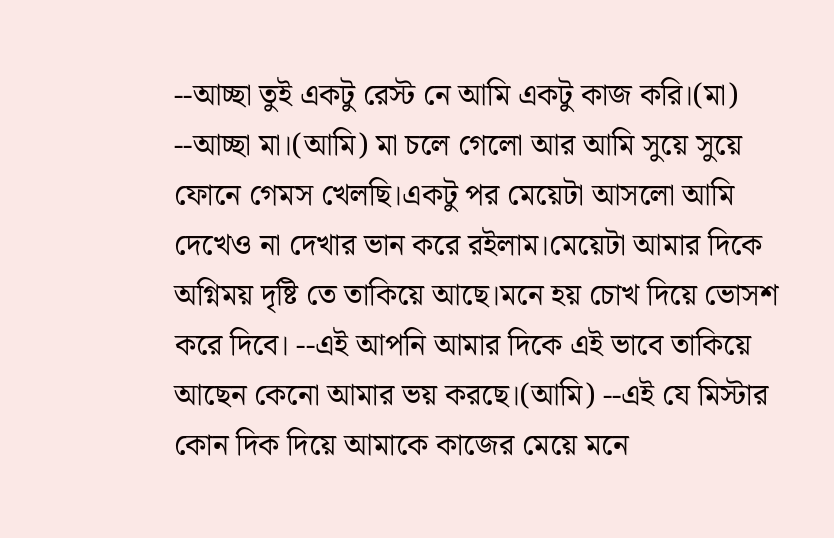--আচ্ছা তুই একটু রেস্ট নে আমি একটু কাজ করি।(মা) --আচ্ছা মা।(আমি) মা চলে গেলো আর আমি সুয়ে সুয়ে ফোনে গেমস খেলছি।একটু পর মেয়েটা আসলো আমি দেখেও না দেখার ভান করে রইলাম।মেয়েটা আমার দিকে অগ্নিময় দৃষ্টি তে তাকিয়ে আছে।মনে হয় চোখ দিয়ে ভোসশ করে দিবে। --এই আপনি আমার দিকে এই ভাবে তাকিয়ে আছেন কেনো আমার ভয় করছে।(আমি) --এই যে মিস্টার কোন দিক দিয়ে আমাকে কাজের মেয়ে মনে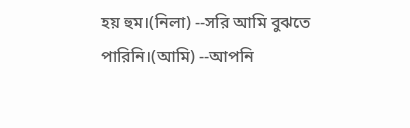হয় হুম।(নিলা) --সরি আমি বুঝতে পারিনি।(আমি) --আপনি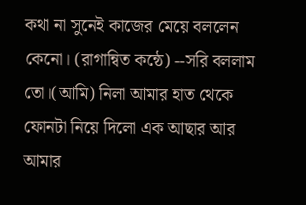কথা না সুনেই কাজের মেয়ে বললেন কেনো। (রাগান্বিত কন্ঠে) --সরি বললাম তো।(আমি) নিলা আমার হাত থেকে ফোনটা নিয়ে দিলো এক আছার আর আমার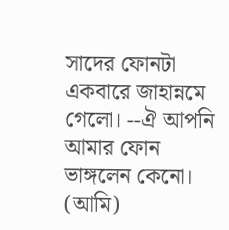সাদের ফোনটা একবারে জাহান্নমে গেলো। --ঐ আপনি আমার ফোন ভাঙ্গলেন কেনো। (আমি)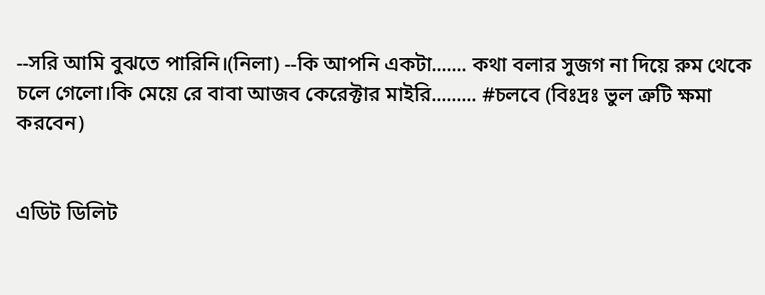--সরি আমি বুঝতে পারিনি।(নিলা) --কি আপনি একটা....... কথা বলার সুজগ না দিয়ে রুম থেকে চলে গেলো।কি মেয়ে রে বাবা আজব কেরেক্টার মাইরি......... #চলবে (বিঃদ্রঃ ভুল ত্রুটি ক্ষমা করবেন)


এডিট ডিলিট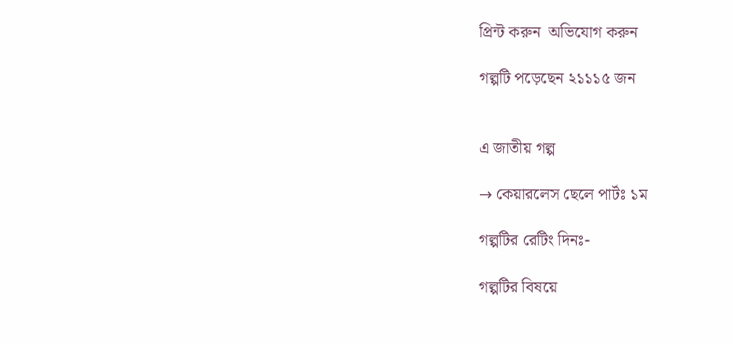প্রিন্ট করুন  অভিযোগ করুন

গল্পটি পড়েছেন ২১১১৫ জন


এ জাতীয় গল্প

→ কেয়ারলেস ছেলে পার্টঃ ১ম

গল্পটির রেটিং দিনঃ-

গল্পটির বিষয়ে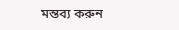মন্তব্য করুন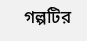গল্পটির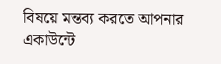বিষয়ে মন্তব্য করতে আপনার একাউন্টে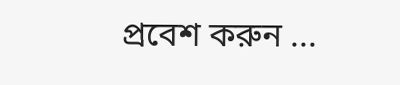প্রবেশ করুন ...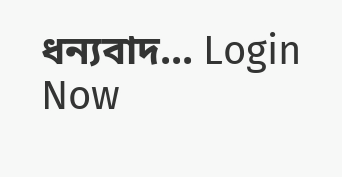ধন্যবাদ... Login Now